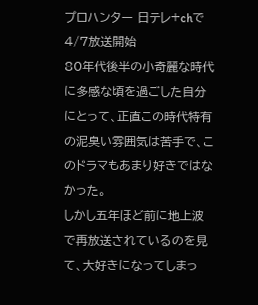プロハンター 日テレ+chで4/7放送開始
80年代後半の小奇麗な時代に多感な頃を過ごした自分にとって、正直この時代特有の泥臭い雰囲気は苦手で、このドラマもあまり好きではなかった。
しかし五年ほど前に地上波で再放送されているのを見て、大好きになってしまっ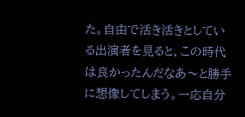た。自由で活き活きとしている出演者を見ると、この時代は良かったんだなあ〜と勝手に想像してしまう。一応自分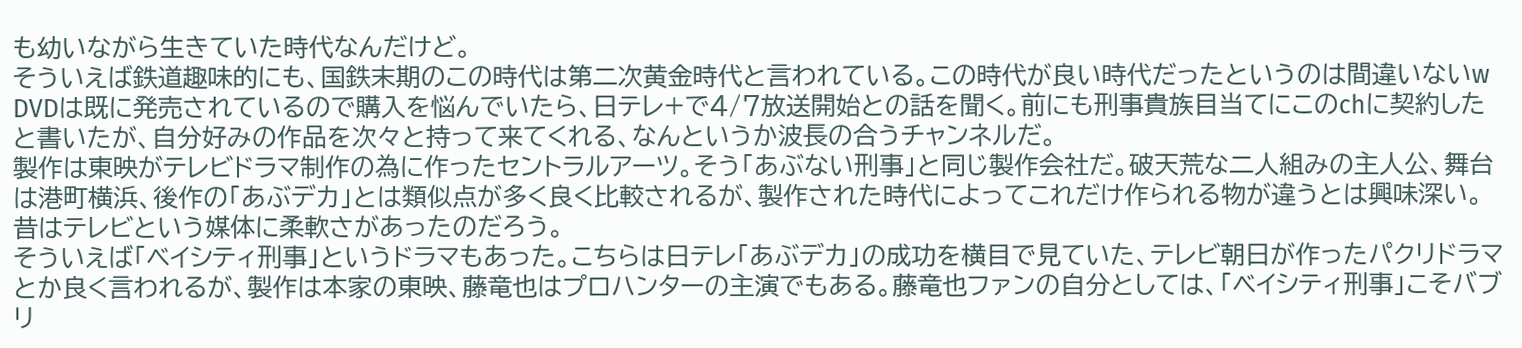も幼いながら生きていた時代なんだけど。
そういえば鉄道趣味的にも、国鉄末期のこの時代は第二次黄金時代と言われている。この時代が良い時代だったというのは間違いないw
DVDは既に発売されているので購入を悩んでいたら、日テレ+で4/7放送開始との話を聞く。前にも刑事貴族目当てにこのchに契約したと書いたが、自分好みの作品を次々と持って来てくれる、なんというか波長の合うチャンネルだ。
製作は東映がテレビドラマ制作の為に作ったセントラルアーツ。そう「あぶない刑事」と同じ製作会社だ。破天荒な二人組みの主人公、舞台は港町横浜、後作の「あぶデカ」とは類似点が多く良く比較されるが、製作された時代によってこれだけ作られる物が違うとは興味深い。昔はテレビという媒体に柔軟さがあったのだろう。
そういえば「ベイシティ刑事」というドラマもあった。こちらは日テレ「あぶデカ」の成功を横目で見ていた、テレビ朝日が作ったパクリドラマとか良く言われるが、製作は本家の東映、藤竜也はプロハンターの主演でもある。藤竜也ファンの自分としては、「ベイシティ刑事」こそバブリ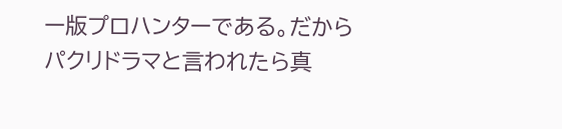ー版プロハンターである。だからパクリドラマと言われたら真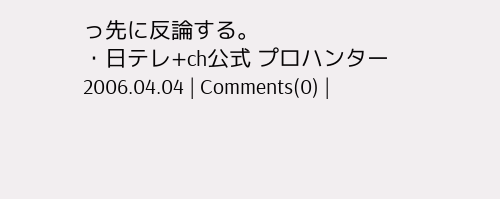っ先に反論する。
・日テレ+ch公式 プロハンター
2006.04.04 | Comments(0) |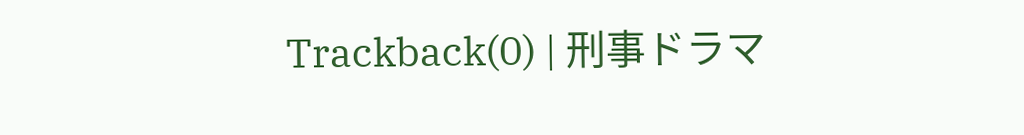Trackback(0) | 刑事ドラマ